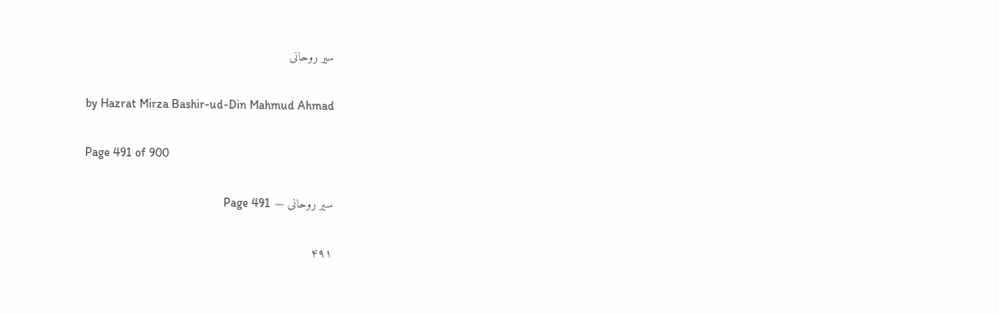سیر روحانی

by Hazrat Mirza Bashir-ud-Din Mahmud Ahmad

Page 491 of 900

سیر روحانی — Page 491

۴۹۱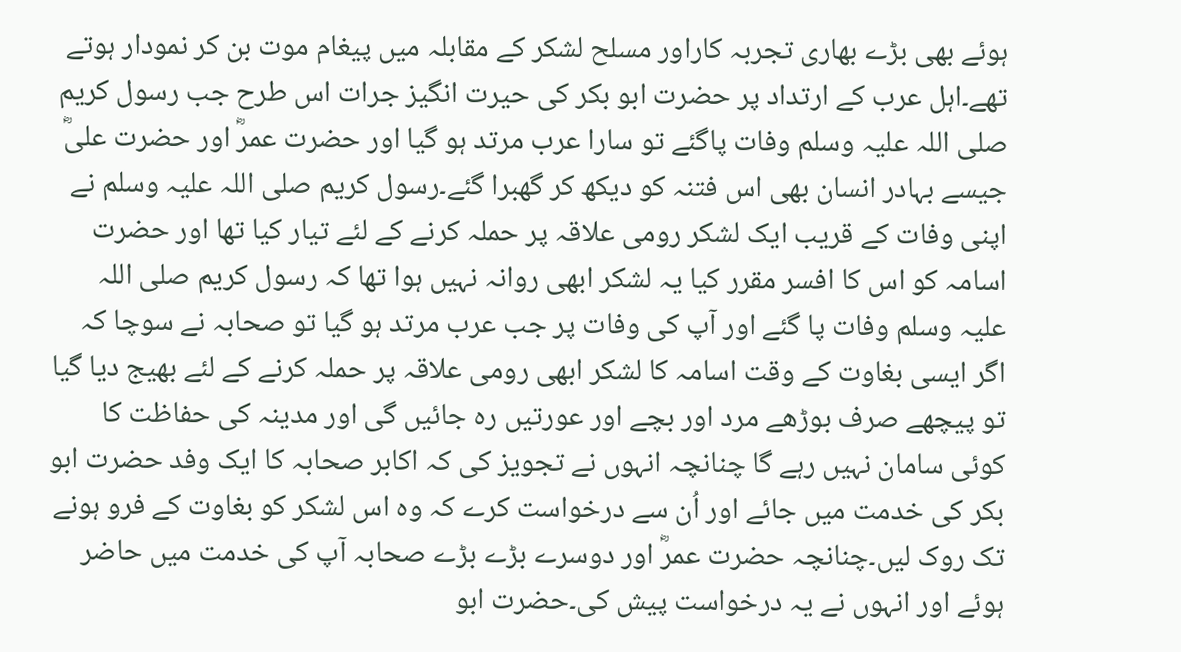ہوئے بھی بڑے بھاری تجربہ کاراور مسلح لشکر کے مقابلہ میں پیغام موت بن کر نمودار ہوتے تھے۔اہل عرب کے ارتداد پر حضرت ابو بکر کی حیرت انگیز جرات اس طرح جب رسول کریم صلی اللہ علیہ وسلم وفات پاگئے تو سارا عرب مرتد ہو گیا اور حضرت عمرؓ اور حضرت علیؓ جیسے بہادر انسان بھی اس فتنہ کو دیکھ کر گھبرا گئے۔رسول کریم صلی اللہ علیہ وسلم نے اپنی وفات کے قریب ایک لشکر رومی علاقہ پر حملہ کرنے کے لئے تیار کیا تھا اور حضرت اسامہ کو اس کا افسر مقرر کیا یہ لشکر ابھی روانہ نہیں ہوا تھا کہ رسول کریم صلی اللہ علیہ وسلم وفات پا گئے اور آپ کی وفات پر جب عرب مرتد ہو گیا تو صحابہ نے سوچا کہ اگر ایسی بغاوت کے وقت اسامہ کا لشکر ابھی رومی علاقہ پر حملہ کرنے کے لئے بھیج دیا گیا تو پیچھے صرف بوڑھے مرد اور بچے اور عورتیں رہ جائیں گی اور مدینہ کی حفاظت کا کوئی سامان نہیں رہے گا چنانچہ انہوں نے تجویز کی کہ اکابر صحابہ کا ایک وفد حضرت ابو بکر کی خدمت میں جائے اور اُن سے درخواست کرے کہ وہ اس لشکر کو بغاوت کے فرو ہونے تک روک لیں۔چنانچہ حضرت عمرؓ اور دوسرے بڑے بڑے صحابہ آپ کی خدمت میں حاضر ہوئے اور انہوں نے یہ درخواست پیش کی۔حضرت ابو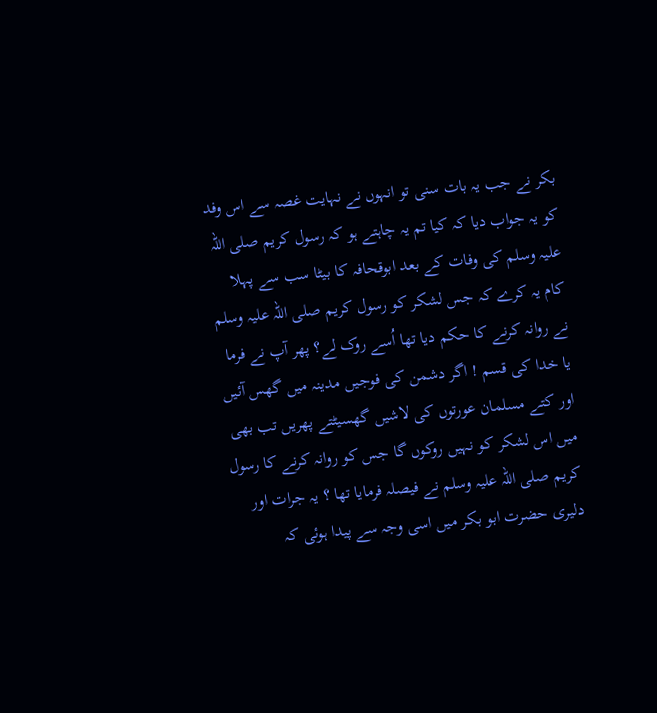بکر نے جب یہ بات سنی تو انہوں نے نہایت غصہ سے اس وفد کو یہ جواب دیا کہ کیا تم یہ چاہتے ہو کہ رسول کریم صلی اللہ علیہ وسلم کی وفات کے بعد ابوقحافہ کا بیٹا سب سے پہلا کام یہ کرے کہ جس لشکر کو رسول کریم صلی اللہ علیہ وسلم نے روانہ کرنے کا حکم دیا تھا اُسے روک لے؟ پھر آپ نے فرما یا خدا کی قسم ! اگر دشمن کی فوجیں مدینہ میں گھس آئیں اور کتے مسلمان عورتوں کی لاشیں گھسیٹتے پھریں تب بھی میں اس لشکر کو نہیں روکوں گا جس کو روانہ کرنے کا رسول کریم صلی اللہ علیہ وسلم نے فیصلہ فرمایا تھا ؟ یہ جرات اور دلیری حضرت ابو بکر میں اسی وجہ سے پیدا ہوئی کہ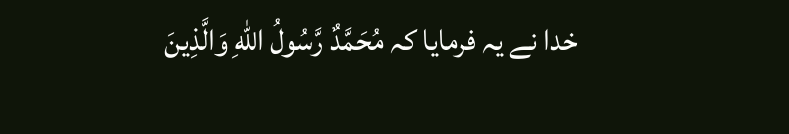خدا نے یہ فرمایا کہ مُحَمَّدٌ رَّسُولُ اللهِ وَالَّذِينَ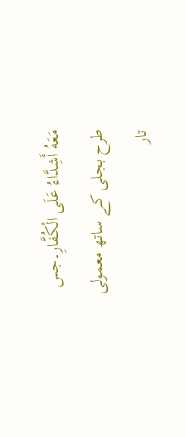مَعَهُ أَشِدَّاءُ عَلَى الْكُفَّارِ۔جس طرح بجلی کے ساتھ معمولی تار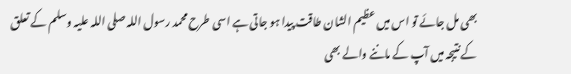بھی مل جائے تو اس میں عظیم الشان طاقت پیدا ہو جاتی ہے اسی طرح محمد رسول اللہ صلی اللہ علیہ وسلم کے تعلق کے نتیجہ میں آپ کے ماننے والے بھی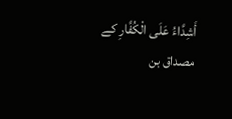أَشِدَّاءُ عَلَى الْكُفَّارِ کے مصداق بن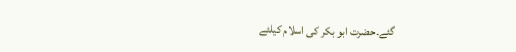گئے۔حضرت ابو بکر کی اسلام کیلئے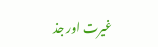غیرت اور جذ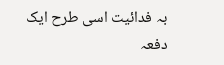بہ فدائیت اسی طرح ایک دفعہ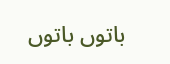باتوں باتوں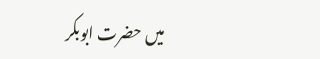میں حضرت ابوبکر